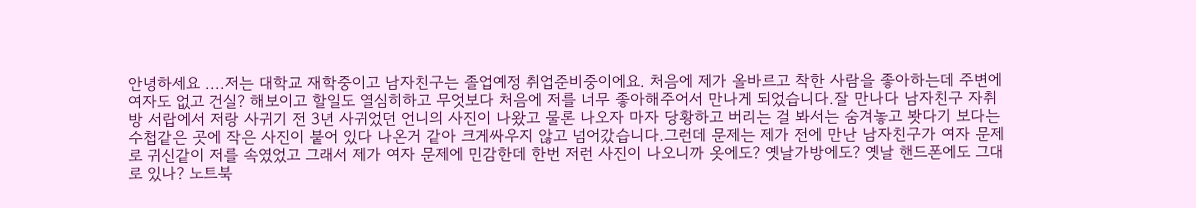안녕하세요 ....저는 대학교 재학중이고 남자친구는 졸업예정 취업준비중이에요. 처음에 제가 올바르고 착한 사람을 좋아하는데 주변에 여자도 없고 건실? 해보이고 할일도 열심히하고 무엇보다 처음에 저를 너무 좋아해주어서 만나게 되었습니다.잘 만나다 남자친구 자취방 서랍에서 저랑 사귀기 전 3년 사귀었던 언니의 사진이 나왔고 물론 나오자 마자 당황하고 버리는 걸 봐서는 숨겨놓고 봣다기 보다는 수첩같은 곳에 작은 사진이 붙어 있다 나온거 같아 크게싸우지 않고 넘어갔습니다.그런데 문제는 제가 전에 만난 남자친구가 여자 문제로 귀신같이 저를 속였었고 그래서 제가 여자 문제에 민감한데 한번 저런 사진이 나오니까 옷에도? 옛날가방에도? 옛날 핸드폰에도 그대로 있나? 노트북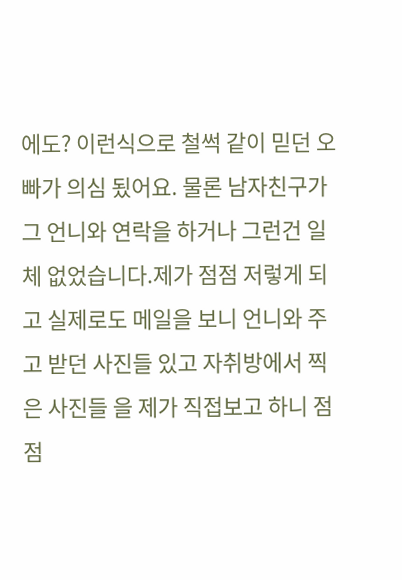에도? 이런식으로 철썩 같이 믿던 오빠가 의심 됬어요. 물론 남자친구가 그 언니와 연락을 하거나 그런건 일체 없었습니다.제가 점점 저렇게 되고 실제로도 메일을 보니 언니와 주고 받던 사진들 있고 자취방에서 찍은 사진들 을 제가 직접보고 하니 점점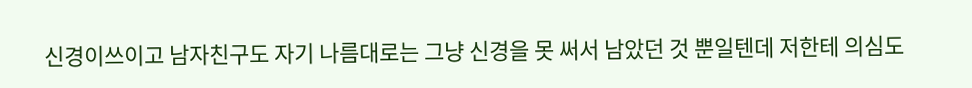신경이쓰이고 남자친구도 자기 나름대로는 그냥 신경을 못 써서 남았던 것 뿐일텐데 저한테 의심도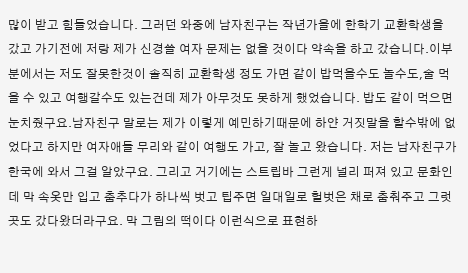많이 받고 힘들었습니다. 그러던 와중에 남자친구는 작년가을에 한학기 교환학생을 갔고 가기전에 저랑 제가 신경쓸 여자 문제는 없을 것이다 약속을 하고 갔습니다.이부분에서는 저도 잘못한것이 솔직히 교환학생 정도 가면 같이 밥먹을수도 놀수도,술 먹을 수 있고 여행갈수도 있는건데 제가 아무것도 못하게 했었습니다. 밥도 같이 먹으면 눈치줬구요.남자친구 말로는 제가 이렇게 예민하기때문에 하얀 거짓말을 할수밖에 없었다고 하지만 여자애들 무리와 같이 여행도 가고, 잘 놀고 왔습니다. 저는 남자친구가 한국에 와서 그걸 알았구요. 그리고 거기에는 스트립바 그런게 널리 퍼져 있고 문화인데 막 속옷만 입고 춤추다가 하나씩 벗고 팁주면 일대일로 헐벗은 채로 춤춰주고 그럿 곳도 갔다왔더라구요. 막 그림의 떡이다 이런식으로 표현하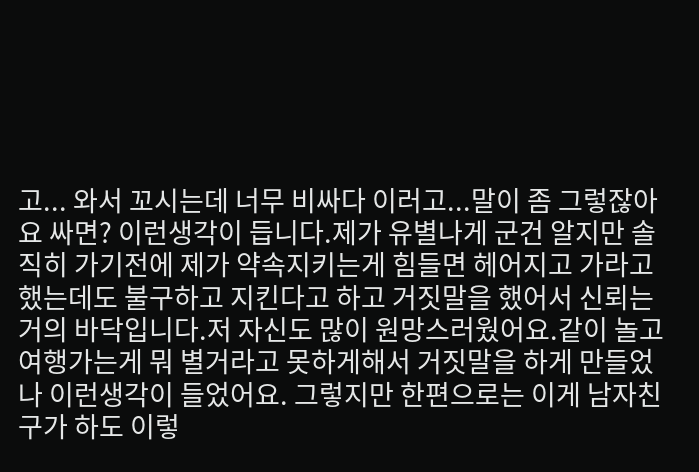고... 와서 꼬시는데 너무 비싸다 이러고...말이 좀 그렇잖아요 싸면? 이런생각이 듭니다.제가 유별나게 군건 알지만 솔직히 가기전에 제가 약속지키는게 힘들면 헤어지고 가라고 했는데도 불구하고 지킨다고 하고 거짓말을 했어서 신뢰는 거의 바닥입니다.저 자신도 많이 원망스러웠어요.같이 놀고 여행가는게 뭐 별거라고 못하게해서 거짓말을 하게 만들었나 이런생각이 들었어요. 그렇지만 한편으로는 이게 남자친구가 하도 이렇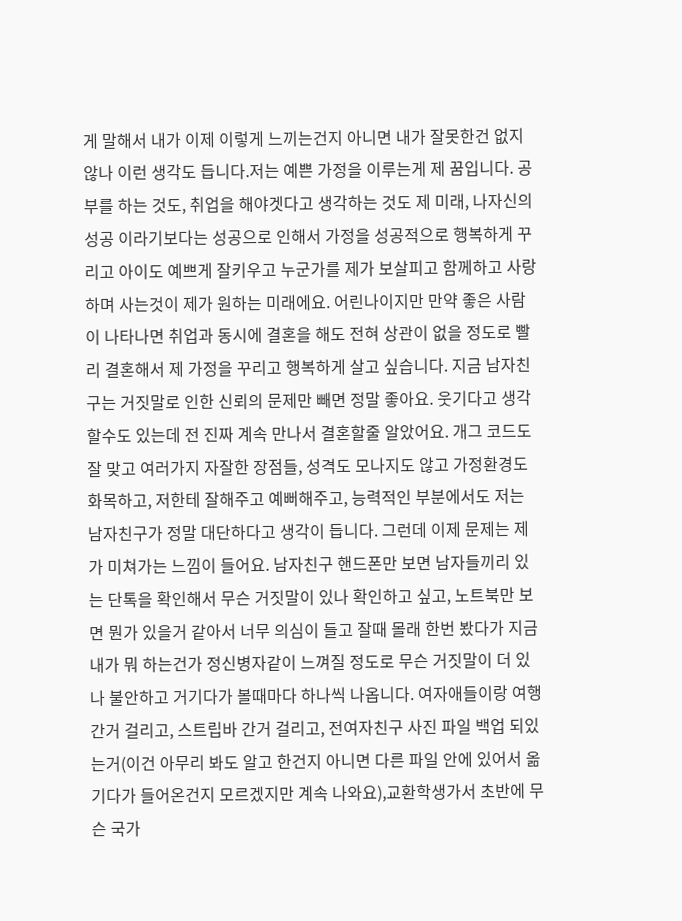게 말해서 내가 이제 이렇게 느끼는건지 아니면 내가 잘못한건 없지 않나 이런 생각도 듭니다.저는 예쁜 가정을 이루는게 제 꿈입니다. 공부를 하는 것도, 취업을 해야겟다고 생각하는 것도 제 미래, 나자신의 성공 이라기보다는 성공으로 인해서 가정을 성공적으로 행복하게 꾸리고 아이도 예쁘게 잘키우고 누군가를 제가 보살피고 함께하고 사랑하며 사는것이 제가 원하는 미래에요. 어린나이지만 만약 좋은 사람이 나타나면 취업과 동시에 결혼을 해도 전혀 상관이 없을 정도로 빨리 결혼해서 제 가정을 꾸리고 행복하게 살고 싶습니다. 지금 남자친구는 거짓말로 인한 신뢰의 문제만 빼면 정말 좋아요. 웃기다고 생각할수도 있는데 전 진짜 계속 만나서 결혼할줄 알았어요. 개그 코드도 잘 맞고 여러가지 자잘한 장점들, 성격도 모나지도 않고 가정환경도 화목하고, 저한테 잘해주고 예뻐해주고, 능력적인 부분에서도 저는 남자친구가 정말 대단하다고 생각이 듭니다. 그런데 이제 문제는 제가 미쳐가는 느낌이 들어요. 남자친구 핸드폰만 보면 남자들끼리 있는 단톡을 확인해서 무슨 거짓말이 있나 확인하고 싶고, 노트북만 보면 뭔가 있을거 같아서 너무 의심이 들고 잘때 몰래 한번 봤다가 지금 내가 뭐 하는건가 정신병자같이 느껴질 정도로 무슨 거짓말이 더 있나 불안하고 거기다가 볼때마다 하나씩 나옵니다. 여자애들이랑 여행간거 걸리고, 스트립바 간거 걸리고, 전여자친구 사진 파일 백업 되있는거(이건 아무리 봐도 알고 한건지 아니면 다른 파일 안에 있어서 옮기다가 들어온건지 모르겠지만 계속 나와요),교환학생가서 초반에 무슨 국가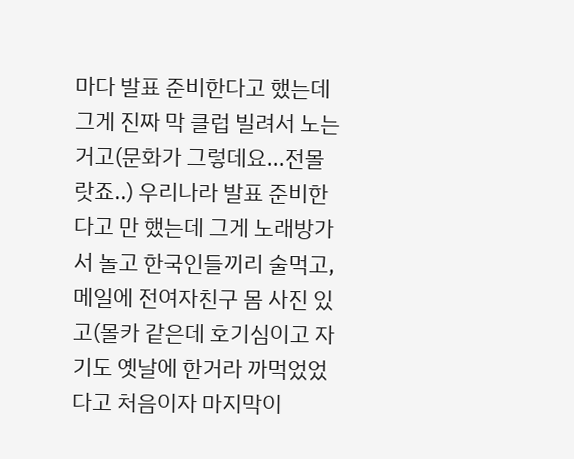마다 발표 준비한다고 했는데 그게 진짜 막 클럽 빌려서 노는거고(문화가 그렇데요...전몰랏죠..) 우리나라 발표 준비한다고 만 했는데 그게 노래방가서 놀고 한국인들끼리 술먹고, 메일에 전여자친구 몸 사진 있고(몰카 같은데 호기심이고 자기도 옛날에 한거라 까먹었었다고 처음이자 마지막이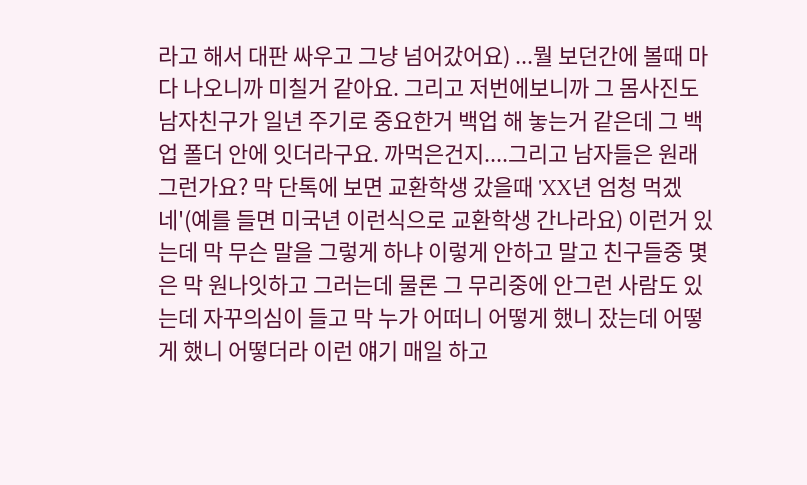라고 해서 대판 싸우고 그냥 넘어갔어요) ...뭘 보던간에 볼때 마다 나오니까 미칠거 같아요. 그리고 저번에보니까 그 몸사진도 남자친구가 일년 주기로 중요한거 백업 해 놓는거 같은데 그 백업 폴더 안에 잇더라구요. 까먹은건지....그리고 남자들은 원래 그런가요? 막 단톡에 보면 교환학생 갔을때 'XX년 엄청 먹겠네'(예를 들면 미국년 이런식으로 교환학생 간나라요) 이런거 있는데 막 무슨 말을 그렇게 하냐 이렇게 안하고 말고 친구들중 몇은 막 원나잇하고 그러는데 물론 그 무리중에 안그런 사람도 있는데 자꾸의심이 들고 막 누가 어떠니 어떻게 했니 잤는데 어떻게 했니 어떻더라 이런 얘기 매일 하고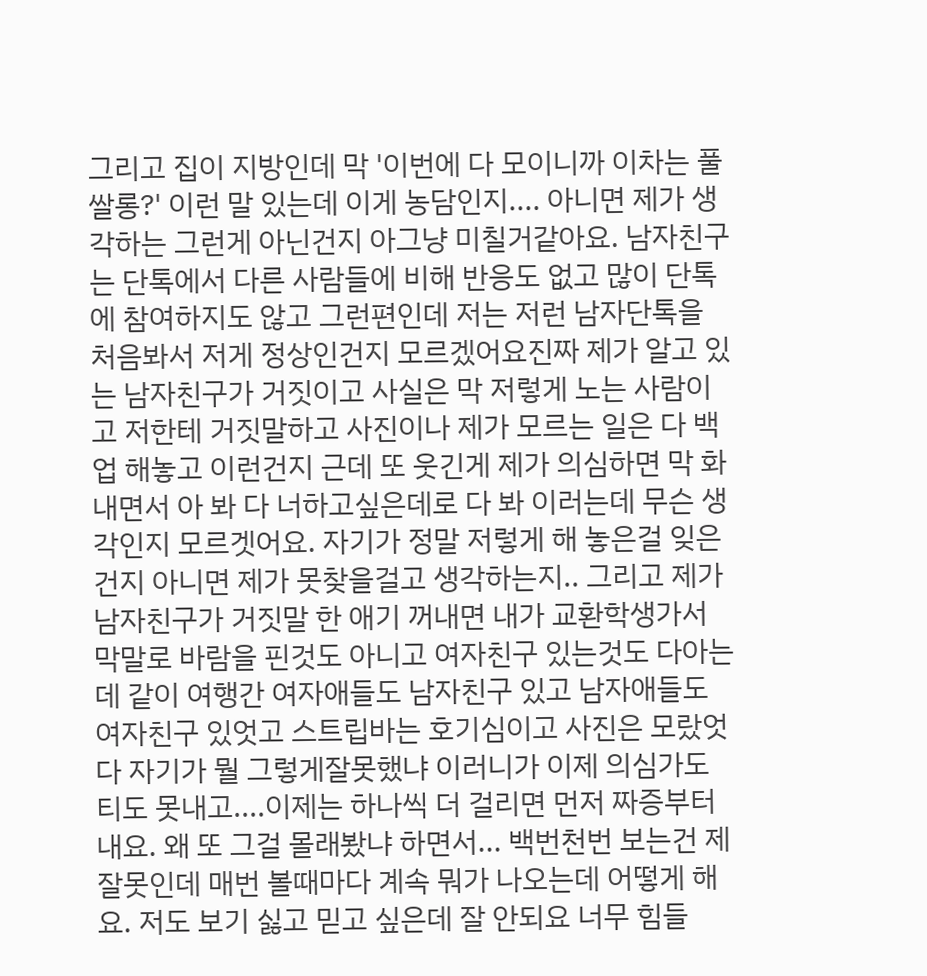그리고 집이 지방인데 막 '이번에 다 모이니까 이차는 풀쌀롱?' 이런 말 있는데 이게 농담인지.... 아니면 제가 생각하는 그런게 아닌건지 아그냥 미칠거같아요. 남자친구는 단톡에서 다른 사람들에 비해 반응도 없고 많이 단톡에 참여하지도 않고 그런편인데 저는 저런 남자단톡을 처음봐서 저게 정상인건지 모르겠어요진짜 제가 알고 있는 남자친구가 거짓이고 사실은 막 저렇게 노는 사람이고 저한테 거짓말하고 사진이나 제가 모르는 일은 다 백업 해놓고 이런건지 근데 또 웃긴게 제가 의심하면 막 화내면서 아 봐 다 너하고싶은데로 다 봐 이러는데 무슨 생각인지 모르겟어요. 자기가 정말 저렇게 해 놓은걸 잊은건지 아니면 제가 못찾을걸고 생각하는지.. 그리고 제가 남자친구가 거짓말 한 애기 꺼내면 내가 교환학생가서 막말로 바람을 핀것도 아니고 여자친구 있는것도 다아는데 같이 여행간 여자애들도 남자친구 있고 남자애들도 여자친구 있엇고 스트립바는 호기심이고 사진은 모랐엇다 자기가 뭘 그렇게잘못했냐 이러니가 이제 의심가도 티도 못내고....이제는 하나씩 더 걸리면 먼저 짜증부터 내요. 왜 또 그걸 몰래봤냐 하면서... 백번천번 보는건 제 잘못인데 매번 볼때마다 계속 뭐가 나오는데 어떻게 해요. 저도 보기 싫고 믿고 싶은데 잘 안되요 너무 힘들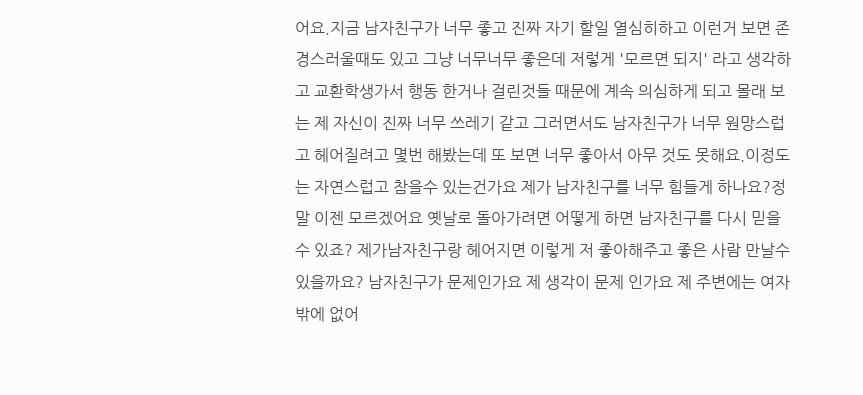어요.지금 남자친구가 너무 좋고 진짜 자기 할일 열심히하고 이런거 보면 존경스러울때도 있고 그냥 너무너무 좋은데 저렇게 '모르면 되지' 라고 생각하고 교환학생가서 행동 한거나 걸린것들 때문에 계속 의심하게 되고 몰래 보는 제 자신이 진짜 너무 쓰레기 같고 그러면서도 남자친구가 너무 원망스럽고 헤어질려고 몇번 해봤는데 또 보면 너무 좋아서 아무 것도 못해요.이정도는 자연스럽고 참을수 있는건가요 제가 남자친구를 너무 힘들게 하나요?정말 이젠 모르겠어요 옛날로 돌아가려면 어떻게 하면 남자친구를 다시 믿을수 있죠? 제가남자친구랑 헤어지면 이렇게 저 좋아해주고 좋은 사람 만날수 있을까요? 남자친구가 문제인가요 제 생각이 문제 인가요 제 주변에는 여자 밖에 없어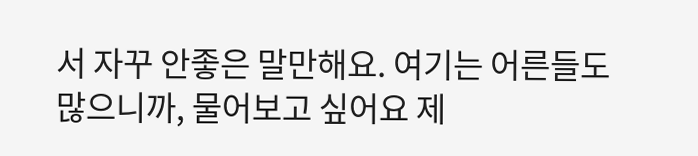서 자꾸 안좋은 말만해요. 여기는 어른들도 많으니까, 물어보고 싶어요 제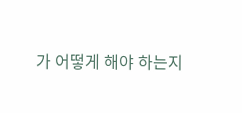가 어떻게 해야 하는지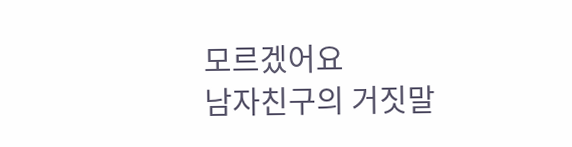모르겠어요
남자친구의 거짓말